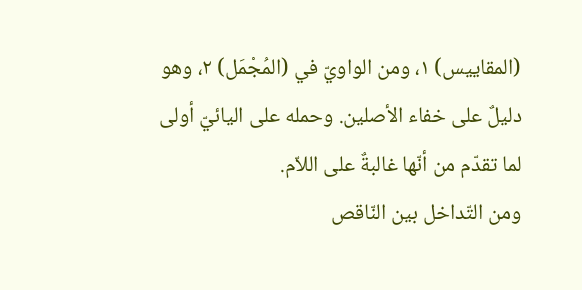(المقاييس) ١، ومن الواويّ في (المُجْمَل) ٢، وهو دليلٌ على خفاء الأصلين. وحمله على اليائيّ أولى لما تقدّم من أنّها غالبةٌ على اللاّم.
ومن التّداخل بين النّاقص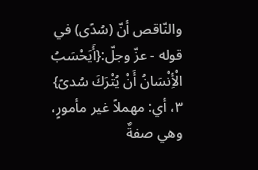والنّاقص أنّ (سُدًى) في قوله - عزّ وجلّ:{أَيَحْسَبُ الْأِنْسَانُ أَنْ يُتْرَكَ سُدىً} ٣، أي: مهملاً غير مأمورٍ، وهي صفةٌ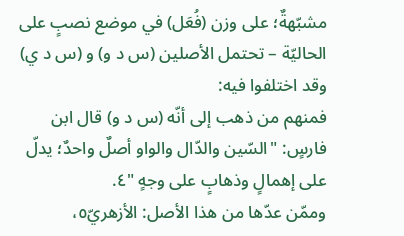مشبّهةٌ؛ على وزن (فُعَل) في موضع نصبٍ على الحاليّة – تحتمل الأصلين (س د و) و (س د ي) وقد اختلفوا فيه:
فمنهم من ذهب إلى أنّه (س د و) قال ابن فارسٍ: "السّين والدّال والواو أصلٌ واحدٌ؛ يدلّ على إهمالٍ وذهابٍ على وجهٍ "٤.
وممّن عدّها من هذا الأصل: الأزهريّ٥،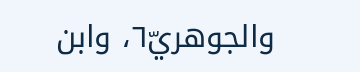والجوهريّ٦، وابن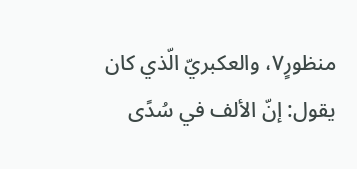منظورٍ٧، والعكبريّ الّذي كان يقول: إنّ الألف في سُدًى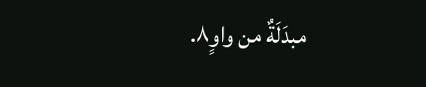مبدَلَةٌ من واوٍ٨.